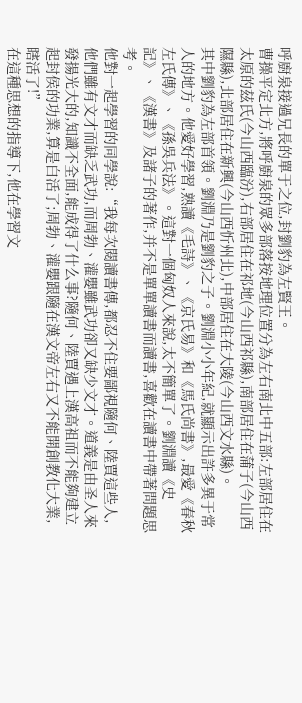呼廚泉接過兄長的單于之位,封劉豹為左賢王。
曹操平定北方,將呼廚泉的眾多部落按地理位置分為左右南北中五部:左部居住在太原的茲氏(今山西臨汾),右部居住在祁地(今山西祁縣),南部居住在蒲子(今山西隰縣),北部居住在新興(今山西忻州北),中部居住在大陵(今山西文水縣)。
其中劉豹為左部首領。劉淵乃是劉豹之子。劉淵小小年紀,就顯示出許多異于常人的地方。他愛好學習,熟讀《毛詩》、《京氏易》和《馬氏尚書》,最愛《春秋左氏傳》、《孫吳兵法》。這對一個匈奴人來說,太不簡單了。劉淵讀《史記》、《漢書》及諸子的著作,并不是單單讀書而讀書,喜歡在讀書中帶著問題思考。
他對一起學習的同學說:“我每次閱讀書傳,都忍不住要鄙視隨何、陸賈這些人,他們雖有文才而缺乏武功,而周勃、灌嬰雖武功卻又缺少文才。道義是由圣人來發揚光大的,知識不全面,能成得了什么事?隨何、陸賈遇上漢高祖而不能夠建立起封侯的功業,算是白活了;周勃、灌嬰跟隨在漢文帝左右又不能開創教化大業,瞎活了!”
在這種思想的指導下,他在學習文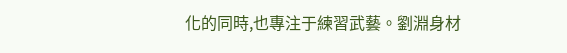化的同時,也專注于練習武藝。劉淵身材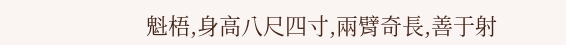魁梧,身高八尺四寸,兩臂奇長,善于射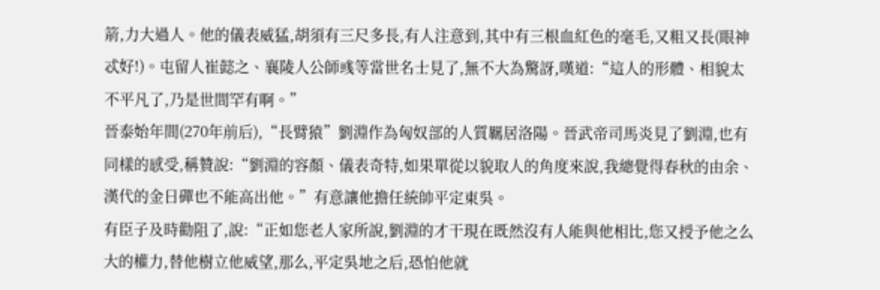箭,力大過人。他的儀表威猛,胡須有三尺多長,有人注意到,其中有三根血紅色的毫毛,又粗又長(眼神忒好!)。屯留人崔懿之、襄陵人公師彧等當世名士見了,無不大為驚訝,嘆道:“這人的形體、相貌太不平凡了,乃是世間罕有啊。”
晉泰始年間(270年前后),“長臂猿”劉淵作為匈奴部的人質羈居洛陽。晉武帝司馬炎見了劉淵,也有同樣的感受,稱贊說:“劉淵的容顏、儀表奇特,如果單從以貌取人的角度來說,我總覺得春秋的由余、漢代的金日磾也不能高出他。”有意讓他擔任統帥平定東吳。
有臣子及時勸阻了,說:“正如您老人家所說,劉淵的才干現在既然沒有人能與他相比,您又授予他之么大的權力,替他樹立他威望,那么,平定吳地之后,恐怕他就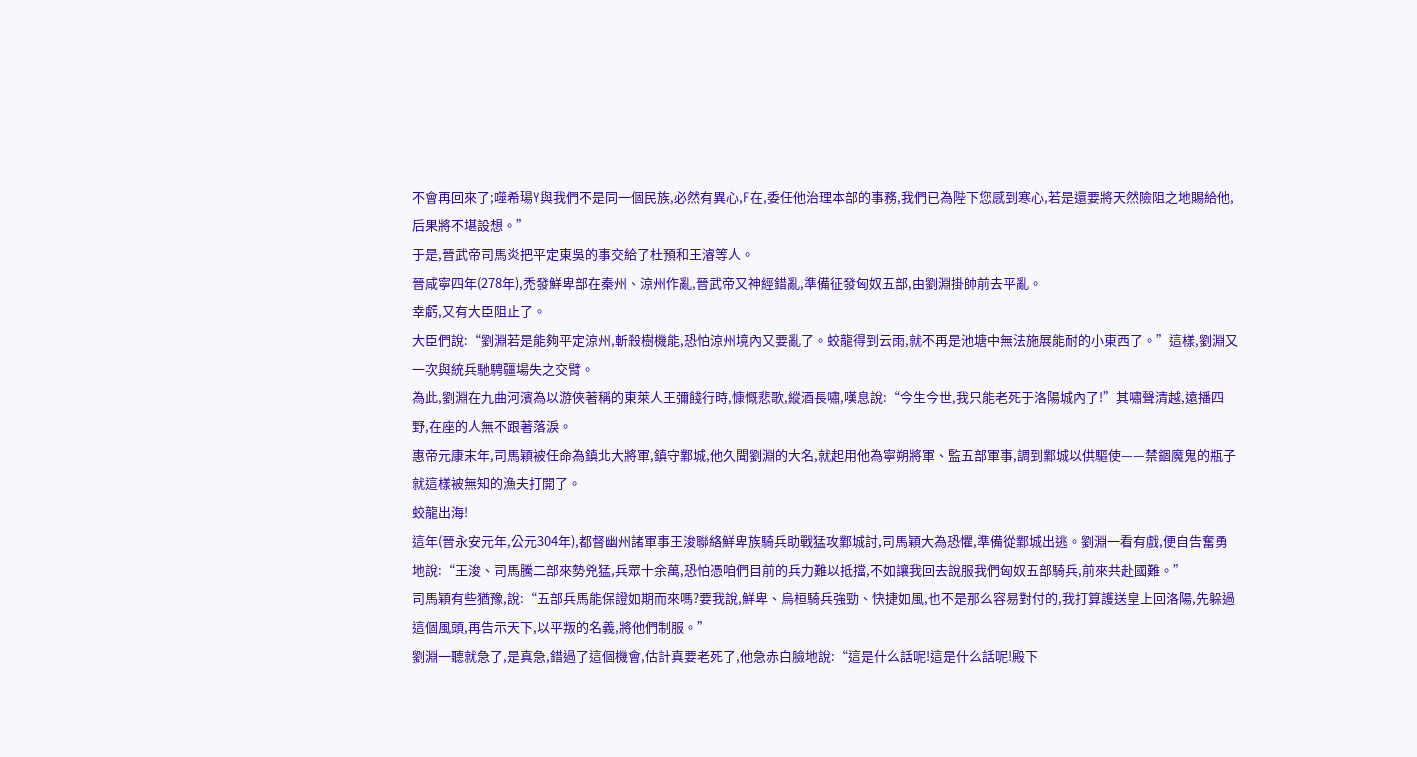不會再回來了;噬希瑒Y與我們不是同一個民族,必然有異心,F在,委任他治理本部的事務,我們已為陛下您感到寒心,若是還要將天然險阻之地賜給他,后果將不堪設想。”
于是,晉武帝司馬炎把平定東吳的事交給了杜預和王濬等人。
晉咸寧四年(278年),禿發鮮卑部在秦州、涼州作亂,晉武帝又神經錯亂,準備征發匈奴五部,由劉淵掛帥前去平亂。
幸虧,又有大臣阻止了。
大臣們說:“劉淵若是能夠平定涼州,斬殺樹機能,恐怕涼州境內又要亂了。蛟龍得到云雨,就不再是池塘中無法施展能耐的小東西了。”這樣,劉淵又一次與統兵馳騁疆場失之交臂。
為此,劉淵在九曲河濱為以游俠著稱的東萊人王彌餞行時,慷慨悲歌,縱酒長嘯,嘆息說:“今生今世,我只能老死于洛陽城內了!”其嘯聲清越,遠播四野,在座的人無不跟著落淚。
惠帝元康末年,司馬穎被任命為鎮北大將軍,鎮守鄴城,他久聞劉淵的大名,就起用他為寧朔將軍、監五部軍事,調到鄴城以供驅使——禁錮魔鬼的瓶子就這樣被無知的漁夫打開了。
蛟龍出海!
這年(晉永安元年,公元304年),都督幽州諸軍事王浚聯絡鮮卑族騎兵助戰猛攻鄴城討,司馬穎大為恐懼,準備從鄴城出逃。劉淵一看有戲,便自告奮勇地說:“王浚、司馬騰二部來勢兇猛,兵眾十余萬,恐怕憑咱們目前的兵力難以抵擋,不如讓我回去說服我們匈奴五部騎兵,前來共赴國難。”
司馬穎有些猶豫,說:“五部兵馬能保證如期而來嗎?要我說,鮮卑、烏桓騎兵強勁、快捷如風,也不是那么容易對付的,我打算護送皇上回洛陽,先躲過這個風頭,再告示天下,以平叛的名義,將他們制服。”
劉淵一聽就急了,是真急,錯過了這個機會,估計真要老死了,他急赤白臉地說:“這是什么話呢!這是什么話呢!殿下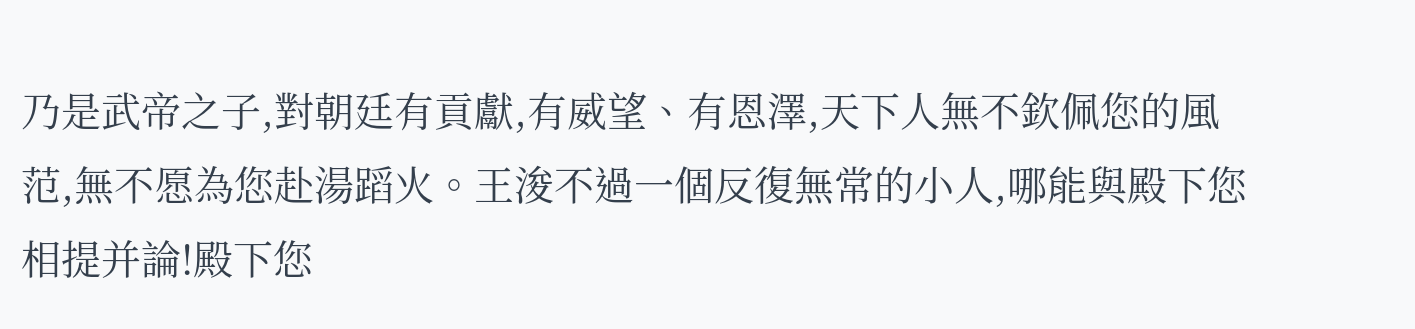乃是武帝之子,對朝廷有貢獻,有威望、有恩澤,天下人無不欽佩您的風范,無不愿為您赴湯蹈火。王浚不過一個反復無常的小人,哪能與殿下您相提并論!殿下您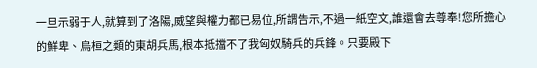一旦示弱于人,就算到了洛陽,威望與權力都已易位,所謂告示,不過一紙空文,誰還會去尊奉!您所擔心的鮮卑、烏桓之類的東胡兵馬,根本抵擋不了我匈奴騎兵的兵鋒。只要殿下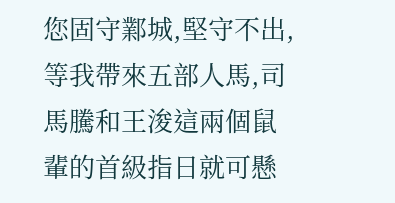您固守鄴城,堅守不出,等我帶來五部人馬,司馬騰和王浚這兩個鼠輩的首級指日就可懸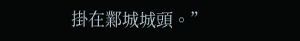掛在鄴城城頭。”